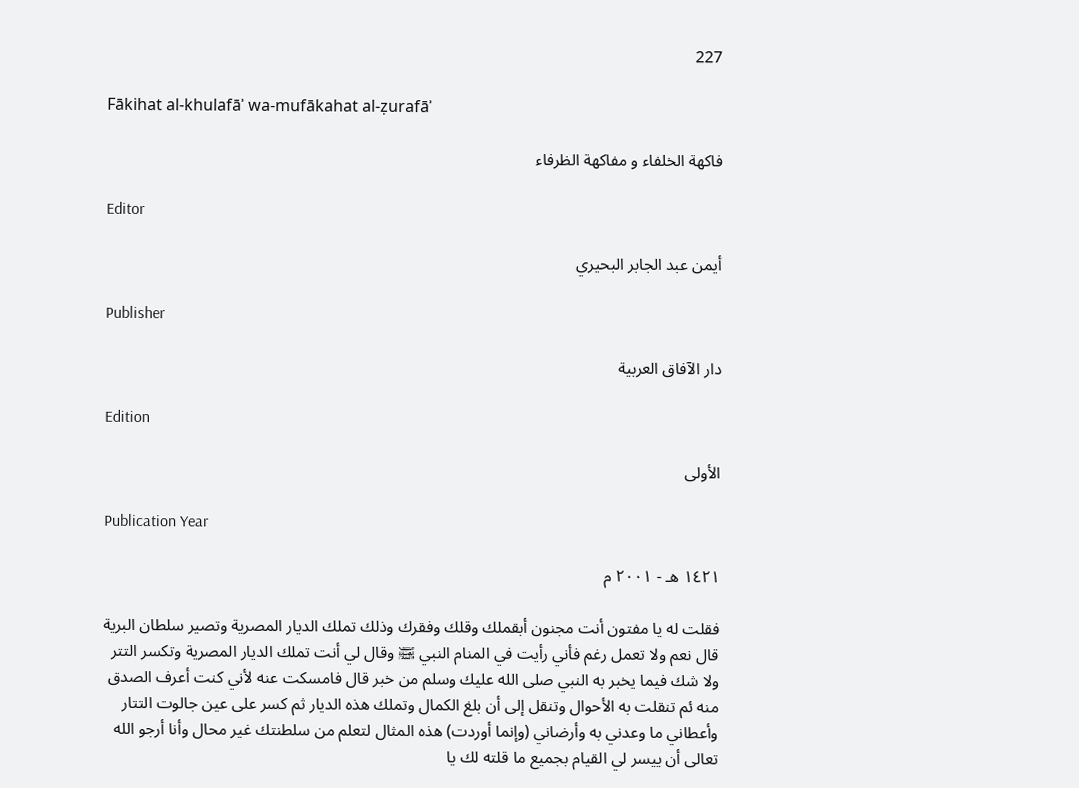227

Fākihat al-khulafāʾ wa-mufākahat al-ẓurafāʾ

فاكهة الخلفاء و مفاكهة الظرفاء

Editor

أيمن عبد الجابر البحيري

Publisher

دار الآفاق العربية

Edition

الأولى

Publication Year

١٤٢١ هـ - ٢٠٠١ م

فقلت له يا مفتون أنت مجنون أبقملك وقلك وفقرك وذلك تملك الديار المصرية وتصير سلطان البرية قال نعم ولا تعمل رغم فأني رأيت في المنام النبي ﵊ وقال لي أنت تملك الديار المصرية وتكسر التتر ولا شك فيما يخبر به النبي صلى الله عليك وسلم من خبر قال فامسكت عنه لأني كنت أعرف الصدق منه ئم تنقلت به الأحوال وتنقل إلى أن بلغ الكمال وتملك هذه الديار ثم كسر على عين جالوت التتار وأعطاني ما وعدني به وأرضاني (وإنما أوردت) هذه المثال لتعلم من سلطنتك غير محال وأنا أرجو الله تعالى أن ييسر لي القيام بجميع ما قلته لك يا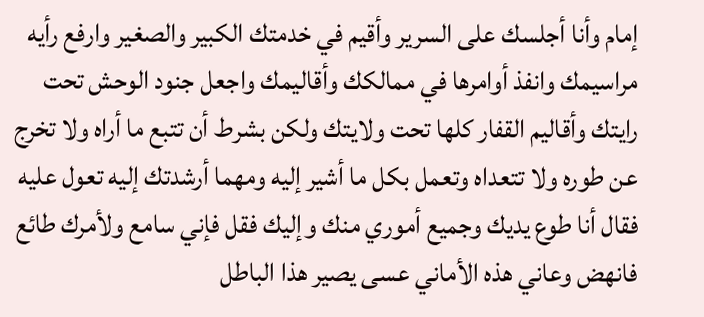إمام وأنا أجلسك على السرير وأقيم في خدمتك الكبير والصغير وارفع رأيه مراسيمك وانفذ أوامرها في ممالكك وأقاليمك واجعل جنود الوحش تحت رايتك وأقاليم القفار كلها تحت ولايتك ولكن بشرط أن تتبع ما أراه ولا تخرج عن طوره ولا تتعداه وتعمل بكل ما أشير إليه ومهما أرشدتك إليه تعول عليه فقال أنا طوع يديك وجميع أموري منك وإليك فقل فإني سامع ولأمرك طائع فانهض وعاني هذه الأماني عسى يصير هذا الباطل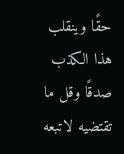حقًا وينقلب هذا الكذب صدقًا وقل ما تقتضيه لاتبعه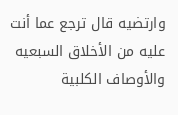وارتضيه قال ترجع عما أنت عليه من الأخلاق السبعيه والأوصاف الكلبية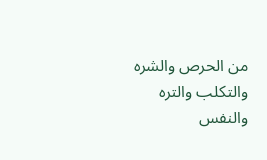من الحرص والشره والتكلب والتره والنفس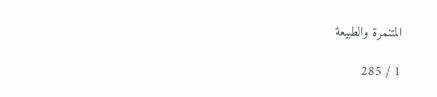المتنمرة والطبيعة

1 / 285